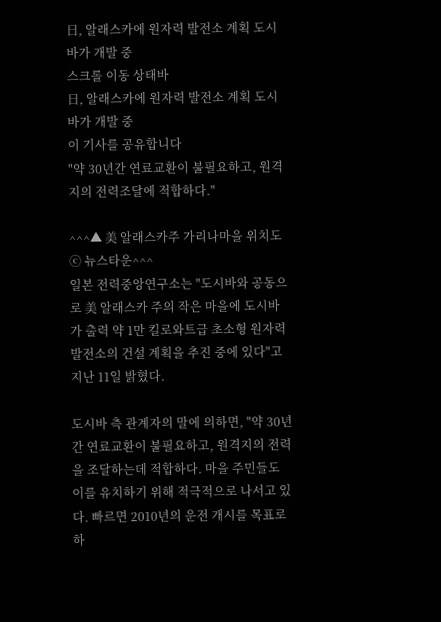日, 알래스카에 원자력 발전소 계획 도시바가 개발 중
스크롤 이동 상태바
日, 알래스카에 원자력 발전소 계획 도시바가 개발 중
이 기사를 공유합니다
"약 30년간 연료교환이 불필요하고, 원격지의 전력조달에 적합하다."

^^^▲ 美 알래스카주 가리나마을 위치도
ⓒ 뉴스타운^^^
일본 전력중앙연구소는 "도시바와 공동으로 美 알래스카 주의 작은 마을에 도시바가 출력 약 1만 킬로와트급 초소형 원자력 발전소의 건설 계획을 추진 중에 있다"고 지난 11일 밝혔다.

도시바 측 관계자의 말에 의하면, "약 30년간 연료교환이 불필요하고, 원격지의 전력을 조달하는데 적합하다. 마을 주민들도 이를 유치하기 위해 적극적으로 나서고 있다. 빠르면 2010년의 운전 개시를 목표로 하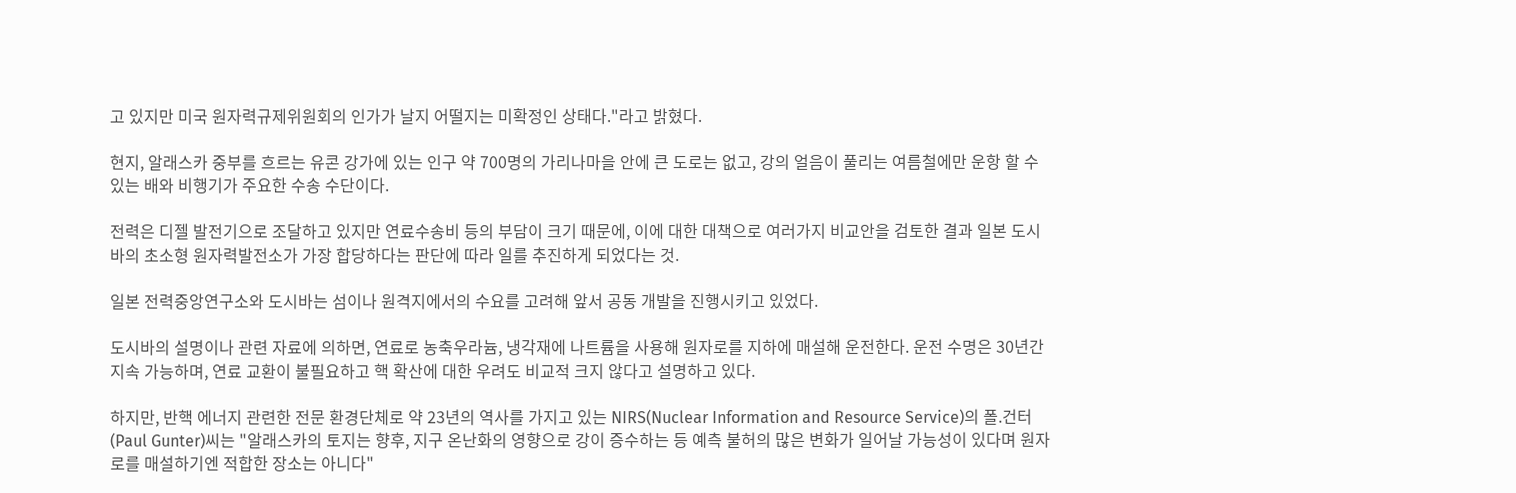고 있지만 미국 원자력규제위원회의 인가가 날지 어떨지는 미확정인 상태다."라고 밝혔다.

현지, 알래스카 중부를 흐르는 유콘 강가에 있는 인구 약 700명의 가리나마을 안에 큰 도로는 없고, 강의 얼음이 풀리는 여름철에만 운항 할 수 있는 배와 비행기가 주요한 수송 수단이다.

전력은 디젤 발전기으로 조달하고 있지만 연료수송비 등의 부담이 크기 때문에, 이에 대한 대책으로 여러가지 비교안을 검토한 결과 일본 도시바의 초소형 원자력발전소가 가장 합당하다는 판단에 따라 일를 추진하게 되었다는 것.

일본 전력중앙연구소와 도시바는 섬이나 원격지에서의 수요를 고려해 앞서 공동 개발을 진행시키고 있었다.

도시바의 설명이나 관련 자료에 의하면, 연료로 농축우라늄, 냉각재에 나트륨을 사용해 원자로를 지하에 매설해 운전한다. 운전 수명은 30년간 지속 가능하며, 연료 교환이 불필요하고 핵 확산에 대한 우려도 비교적 크지 않다고 설명하고 있다.

하지만, 반핵 에너지 관련한 전문 환경단체로 약 23년의 역사를 가지고 있는 NIRS(Nuclear Information and Resource Service)의 폴.건터(Paul Gunter)씨는 "알래스카의 토지는 향후, 지구 온난화의 영향으로 강이 증수하는 등 예측 불허의 많은 변화가 일어날 가능성이 있다며 원자로를 매설하기엔 적합한 장소는 아니다"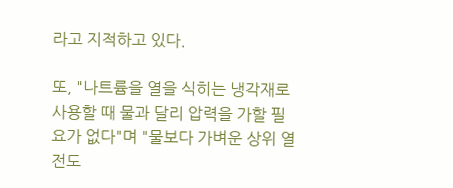라고 지적하고 있다.

또, "나트륨을 열을 식히는 냉각재로 사용할 때 물과 달리 압력을 가할 필요가 없다"며 "물보다 가벼운 상위 열 전도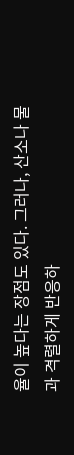율이 높다는 장점도 있다. 그러나, 산소나 물과 격렬하게 반응하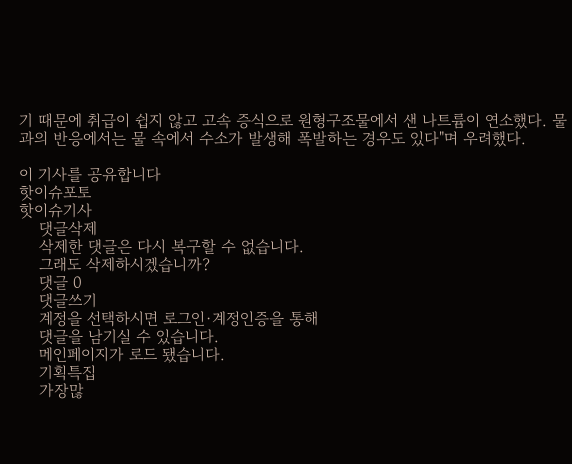기 때문에 취급이 쉽지 않고 고속 증식으로 원형구조물에서 샌 나트륨이 연소했다. 물과의 반응에서는 물 속에서 수소가 발생해 폭발하는 경우도 있다"며 우려했다.

이 기사를 공유합니다
핫이슈포토
핫이슈기사
    댓글삭제
    삭제한 댓글은 다시 복구할 수 없습니다.
    그래도 삭제하시겠습니까?
    댓글 0
    댓글쓰기
    계정을 선택하시면 로그인·계정인증을 통해
    댓글을 남기실 수 있습니다.
    메인페이지가 로드 됐습니다.
    기획특집
    가장많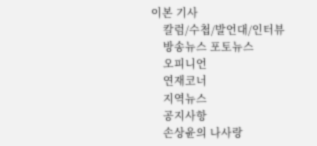이본 기사
    칼럼/수첩/발언대/인터뷰
    방송뉴스 포토뉴스
    오피니언
    연재코너
    지역뉴스
    공지사항
    손상윤의 나사랑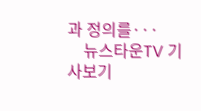과 정의를···
    뉴스타운TV 기사보기